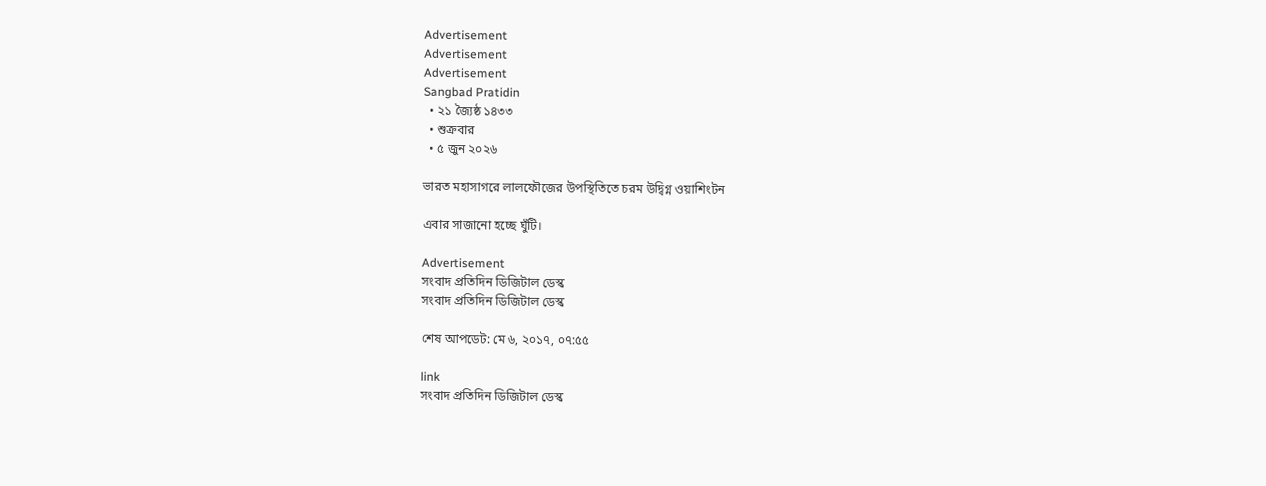Advertisement
Advertisement
Advertisement
Sangbad Pratidin
  • ২১ জ্যৈষ্ঠ ১৪৩৩
  • শুক্রবার
  • ৫ জুন ২০২৬

ভারত মহাসাগরে লালফৌজের উপস্থিতিতে চরম উদ্বিগ্ন ওয়াশিংটন

এবার সাজানো হচ্ছে ঘুঁটি।

Advertisement
সংবাদ প্রতিদিন ডিজিটাল ডেস্ক
সংবাদ প্রতিদিন ডিজিটাল ডেস্ক

শেষ আপডেট: মে ৬, ২০১৭, ০৭:৫৫

link
সংবাদ প্রতিদিন ডিজিটাল ডেস্ক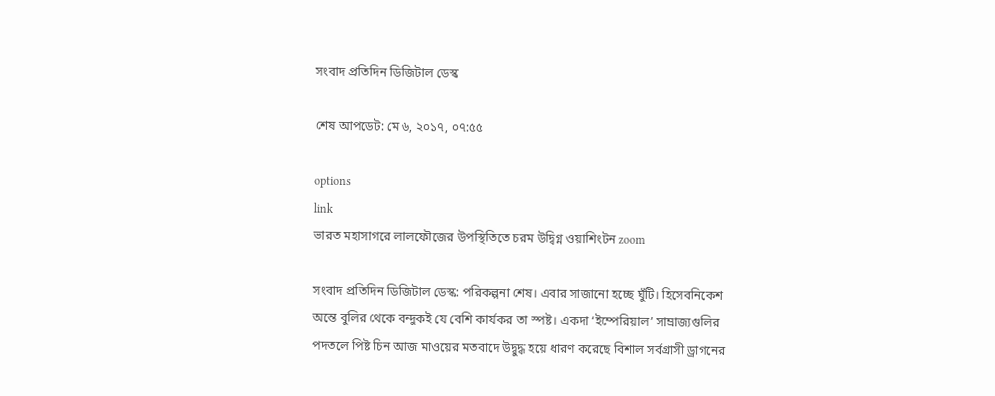সংবাদ প্রতিদিন ডিজিটাল ডেস্ক

শেষ আপডেট: মে ৬, ২০১৭, ০৭:৫৫

options
link
ভারত মহাসাগরে লালফৌজের উপস্থিতিতে চরম উদ্বিগ্ন ওয়াশিংটন zoom

সংবাদ প্রতিদিন ডিজিটাল ডেস্ক: পরিকল্পনা শেষ। এবার সাজানো হচ্ছে ঘুঁটি। হিসেবনিকেশ অন্তে বুলির থেকে বন্দুকই যে বেশি কার্যকর তা স্পষ্ট। একদা ‘ইম্পেরিয়াল’ সাম্রাজ্যগুলির পদতলে পিষ্ট চিন আজ মাওয়ের মতবাদে উদ্বুদ্ধ হয়ে ধারণ করেছে বিশাল সর্বগ্রাসী ড্রাগনের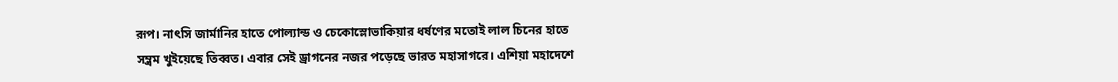রূপ। নাৎসি জার্মানির হাতে পোল্যান্ড ও চেকোস্লোভাকিয়ার ধর্ষণের মতোই লাল চিনের হাতে সম্ভ্রম খুইয়েছে তিব্বত। এবার সেই ড্রাগনের নজর পড়েছে ভারত মহাসাগরে। এশিয়া মহাদেশে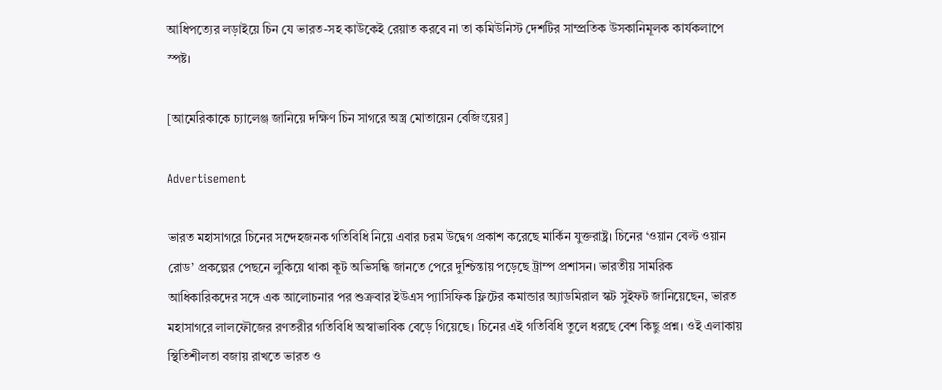আধিপত্যের লড়াইয়ে চিন যে ভারত-সহ কাউকেই রেয়াত করবে না তা কমিউনিস্ট দেশটির সাম্প্রতিক উসকানিমূলক কার্যকলাপে স্পষ্ট।

[আমেরিকাকে চ্যালেঞ্জ জানিয়ে দক্ষিণ চিন সাগরে অস্ত্র মোতায়েন বেজিংয়ের]

Advertisement

ভারত মহাসাগরে চিনের সন্দেহজনক গতিবিধি নিয়ে এবার চরম উদ্বেগ প্রকাশ করেছে মার্কিন যুক্তরাষ্ট্র। চিনের ‘ওয়ান বেল্ট ওয়ান রোড’ প্রকল্পের পেছনে লুকিয়ে থাকা কূট অভিসন্ধি জানতে পেরে দুশ্চিন্তায় পড়েছে ট্রাম্প প্রশাসন। ভারতীয় সামরিক আধিকারিকদের সঙ্গে এক আলোচনার পর শুক্রবার ইউএস প্যাসিফিক ফ্লিটের কমান্ডার অ্যাডমিরাল স্কট সুইফট জানিয়েছেন, ভারত মহাসাগরে লালফৌজের রণতরীর গতিবিধি অস্বাভাবিক বেড়ে গিয়েছে। চিনের এই গতিবিধি তুলে ধরছে বেশ কিছু প্রশ্ন। ওই এলাকায় স্থিতিশীলতা বজায় রাখতে ভারত ও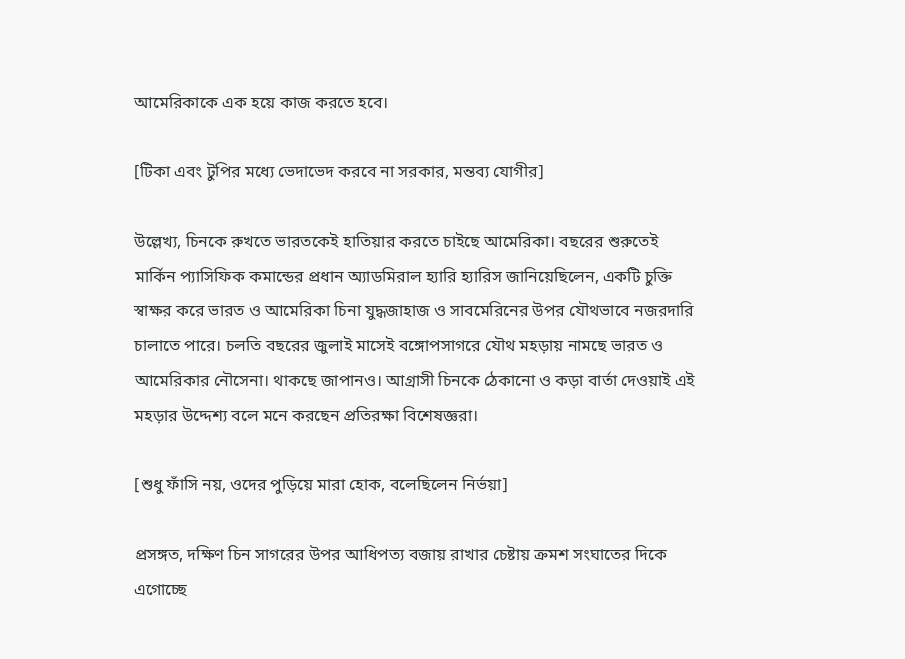আমেরিকাকে এক হয়ে কাজ করতে হবে।

[টিকা এবং টুপির মধ্যে ভেদাভেদ করবে না সরকার, মন্তব্য যোগীর]

উল্লেখ্য, চিনকে রুখতে ভারতকেই হাতিয়ার করতে চাইছে আমেরিকা। বছরের শুরুতেই মার্কিন প্যাসিফিক কমান্ডের প্রধান অ্যাডমিরাল হ্যারি হ্যারিস জানিয়েছিলেন, একটি চুক্তি স্বাক্ষর করে ভারত ও আমেরিকা চিনা যুদ্ধজাহাজ ও সাবমেরিনের উপর যৌথভাবে নজরদারি চালাতে পারে। চলতি বছরের জুলাই মাসেই বঙ্গোপসাগরে যৌথ মহড়ায় নামছে ভারত ও আমেরিকার নৌসেনা। থাকছে জাপানও। আগ্রাসী চিনকে ঠেকানো ও কড়া বার্তা দেওয়াই এই মহড়ার উদ্দেশ্য বলে মনে করছেন প্রতিরক্ষা বিশেষজ্ঞরা।

[শুধু ফাঁসি নয়, ওদের পুড়িয়ে মারা হোক, বলেছিলেন নির্ভয়া]

প্রসঙ্গত, দক্ষিণ চিন সাগরের উপর আধিপত্য বজায় রাখার চেষ্টায় ক্রমশ সংঘাতের দিকে এগোচ্ছে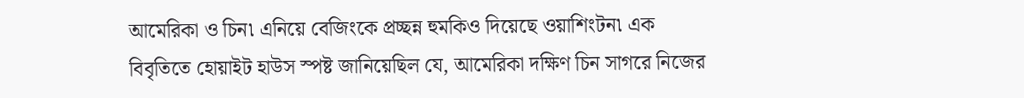আমেরিকা ও চিন৷ এনিয়ে বেজিংকে প্রচ্ছন্ন হুমকিও দিয়েছে ওয়াশিংটন৷ এক বিবৃতিতে হোয়াইট হাউস স্পষ্ট জানিয়েছিল যে, আমেরিকা দক্ষিণ চিন সাগরে নিজের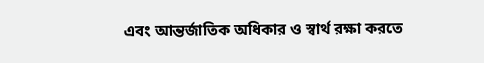এবং আন্তর্জাতিক অধিকার ও স্বার্থ রক্ষা করতে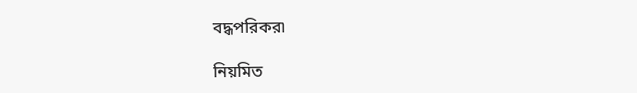বদ্ধপরিকর৷

নিয়মিত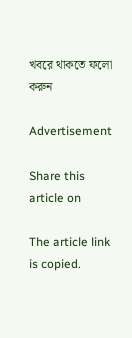খবরে থাকতে ফলো করুন

Advertisement

Share this article on

The article link is copied.